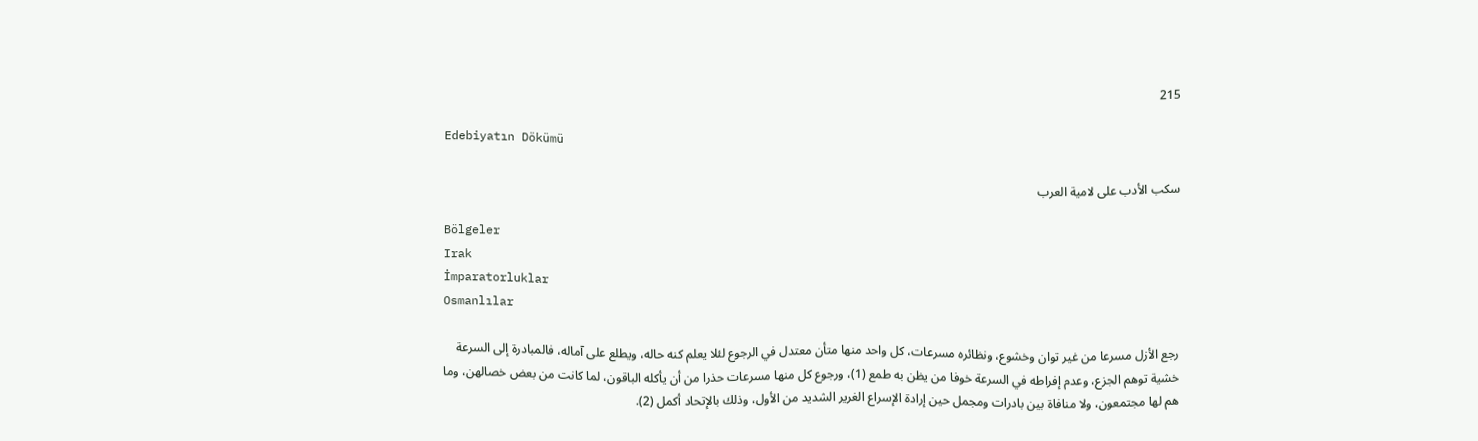215

Edebiyatın Dökümü

سكب الأدب على لامية العرب

Bölgeler
Irak
İmparatorluklar
Osmanlılar

رجع الأزل مسرعا من غير توان وخشوع، ونظائره مسرعات، كل واحد منها متأن معتدل في الرجوع لئلا يعلم كنه حاله، ويطلع على آماله، فالمبادرة إلى السرعة خشية توهم الجزع، وعدم إفراطه في السرعة خوفا من يظن به طمع (1)، ورجوع كل منها مسرعات حذرا من أن يأكله الباقون، لما كانت من بعض خصالهن، وما هم لها مجتمعون، ولا منافاة بين بادرات ومجمل حين إرادة الإسراع الغرير الشديد من الأول، وذلك بالإتحاد أكمل (2).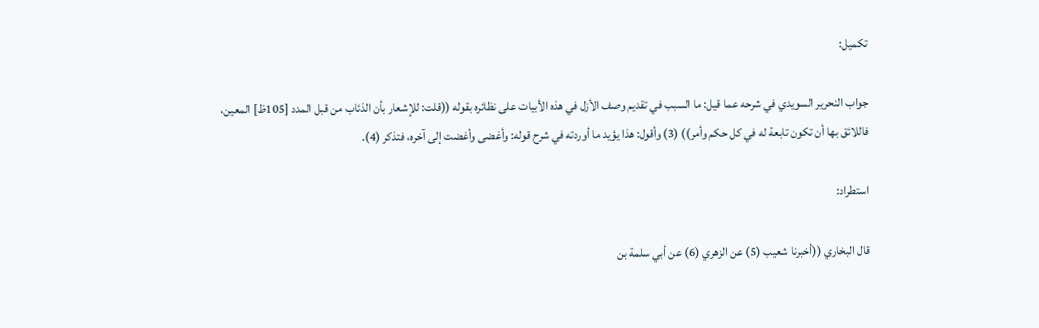تكميل:

جواب النحرير السويدي في شرحه عما قيل: ما السبب في تقديم وصف الأزل في هذه الأبيات على نظائره بقوله ((قلت: للإشعار بأن الذئاب من قبل المدد [105ظ] المعين، فاللائق بها أن تكون تابعة له في كل حكم وأمر)) (3) وأقول: هذا يؤيد ما أوردته في شرح قوله: وأغضى وأغضت إلى آخره، فتذكر (4).

استطراد:

قال البخاري ((أخبرنا شعيب (5) عن الزهري (6) عن أبي سلمة بن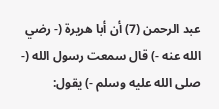عبد الرحمن (7) أن أبا هريرة (- رضي الله عنه -) قال سمعت رسول الله (- صلى الله عليه وسلم -) يقول: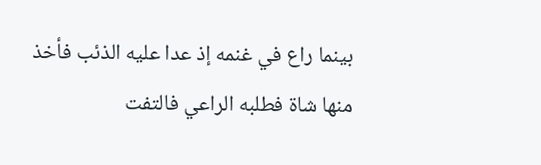بينما راع في غنمه إذ عدا عليه الذئب فأخذ منها شاة فطلبه الراعي فالتفت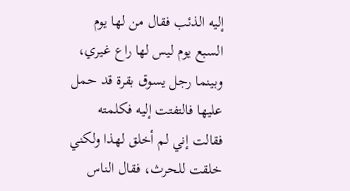إليه الذئب فقال من لها يوم السبع يوم ليس لها راع غيري، وبينما رجل يسوق بقرة قد حمل عليها فالتفتت إليه فكلمته فقالت إني لم أخلق لهذا ولكني خلقت للحرث، فقال الناس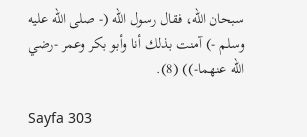سبحان الله، فقال رسول الله (- صلى الله عليه وسلم -) آمنت بذلك أنا وأبو بكر وعمر -رضي الله عنهما-)) (8).

Sayfa 303